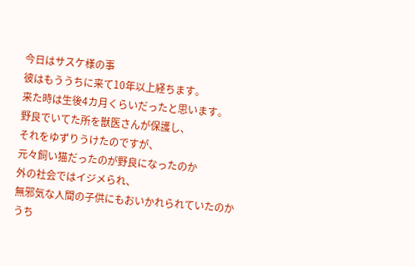今日はサスケ様の事
彼はもううちに来て10年以上経ちます。
来た時は生後4カ月くらいだったと思います。
野良でいてた所を獣医さんが保護し、
それをゆずりうけたのですが、
元々飼い猫だったのが野良になったのか
外の社会ではイジメられ、
無邪気な人間の子供にもおいかれられていたのか
うち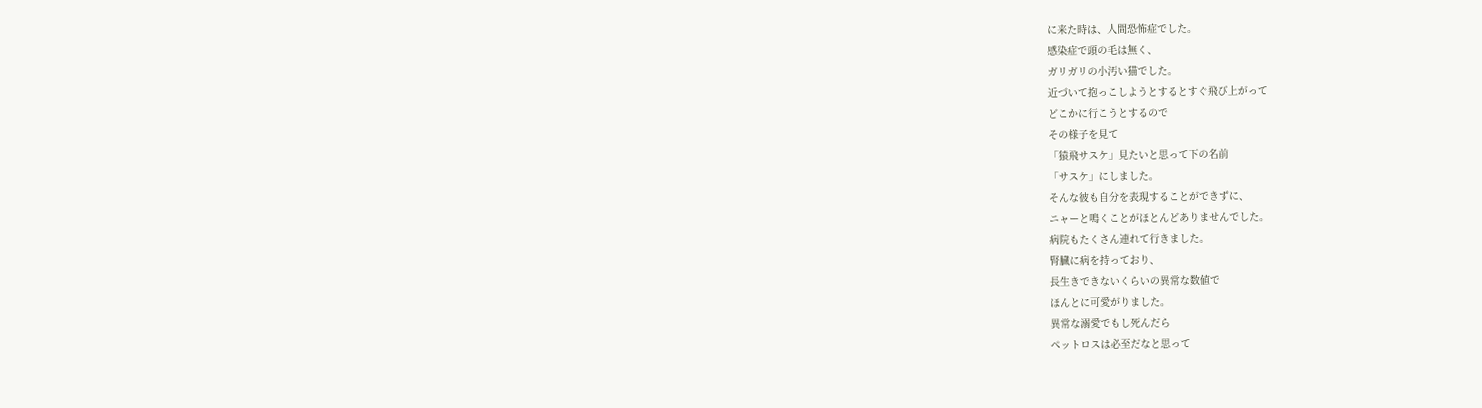に来た時は、人間恐怖症でした。
感染症で頭の毛は無く、
ガリガリの小汚い猫でした。
近づいて抱っこしようとするとすぐ飛び上がって
どこかに行こうとするので
その様子を見て
「猿飛サスケ」見たいと思って下の名前
「サスケ」にしました。
そんな彼も自分を表現することができずに、
ニャーと鳴くことがほとんどありませんでした。
病院もたくさん連れて行きました。
腎臓に病を持っており、
長生きできないくらいの異常な数値で
ほんとに可愛がりました。
異常な溺愛でもし死んだら
ペットロスは必至だなと思って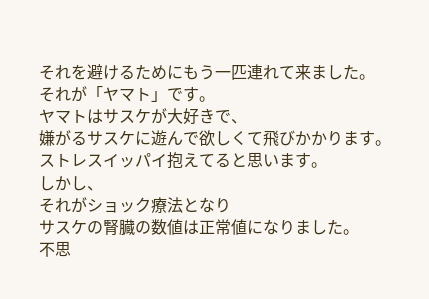それを避けるためにもう一匹連れて来ました。
それが「ヤマト」です。
ヤマトはサスケが大好きで、
嫌がるサスケに遊んで欲しくて飛びかかります。
ストレスイッパイ抱えてると思います。
しかし、
それがショック療法となり
サスケの腎臓の数値は正常値になりました。
不思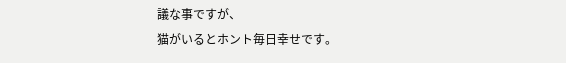議な事ですが、
猫がいるとホント毎日幸せです。